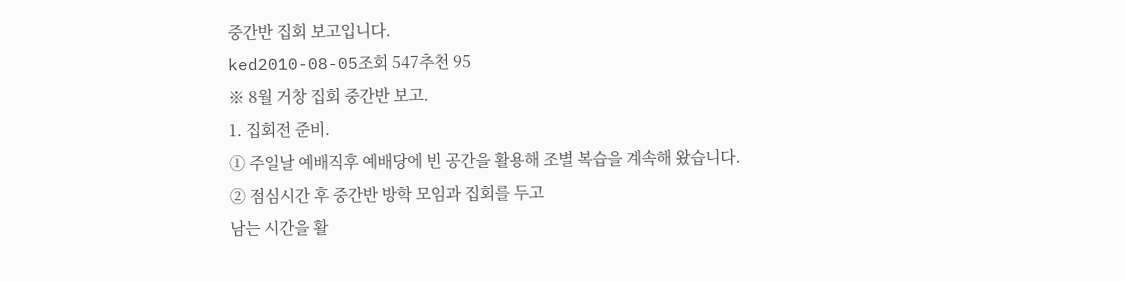중간반 집회 보고입니다.
ked2010-08-05조회 547추천 95
※ 8월 거창 집회 중간반 보고.
1. 집회전 준비.
① 주일날 예배직후 예배당에 빈 공간을 활용해 조별 복습을 계속해 왔습니다.
② 점심시간 후 중간반 방학 모임과 집회를 두고
남는 시간을 활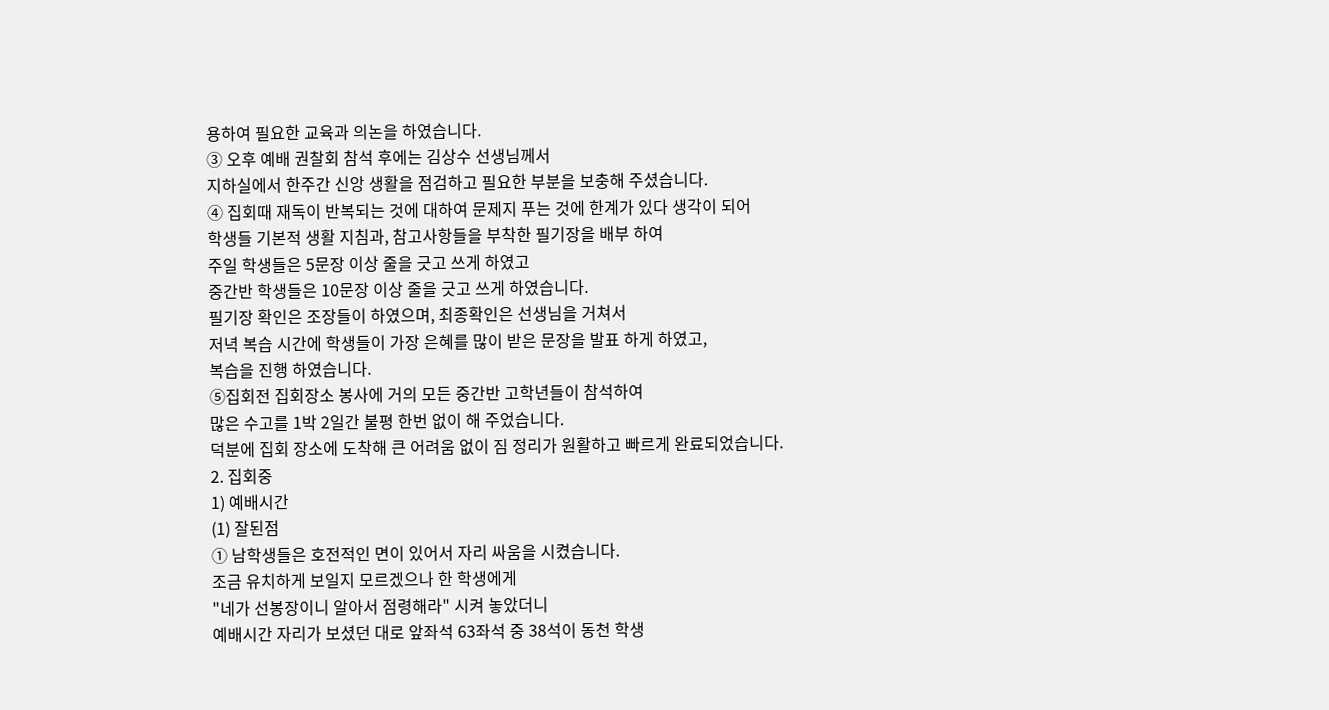용하여 필요한 교육과 의논을 하였습니다.
③ 오후 예배 권찰회 참석 후에는 김상수 선생님께서
지하실에서 한주간 신앙 생활을 점검하고 필요한 부분을 보충해 주셨습니다.
④ 집회때 재독이 반복되는 것에 대하여 문제지 푸는 것에 한계가 있다 생각이 되어
학생들 기본적 생활 지침과, 참고사항들을 부착한 필기장을 배부 하여
주일 학생들은 5문장 이상 줄을 긋고 쓰게 하였고
중간반 학생들은 10문장 이상 줄을 긋고 쓰게 하였습니다.
필기장 확인은 조장들이 하였으며, 최종확인은 선생님을 거쳐서
저녁 복습 시간에 학생들이 가장 은혜를 많이 받은 문장을 발표 하게 하였고,
복습을 진행 하였습니다.
⑤집회전 집회장소 봉사에 거의 모든 중간반 고학년들이 참석하여
많은 수고를 1박 2일간 불평 한번 없이 해 주었습니다.
덕분에 집회 장소에 도착해 큰 어려움 없이 짐 정리가 원활하고 빠르게 완료되었습니다.
2. 집회중
1) 예배시간
(1) 잘된점
① 남학생들은 호전적인 면이 있어서 자리 싸움을 시켰습니다.
조금 유치하게 보일지 모르겠으나 한 학생에게
"네가 선봉장이니 알아서 점령해라" 시켜 놓았더니
예배시간 자리가 보셨던 대로 앞좌석 63좌석 중 38석이 동천 학생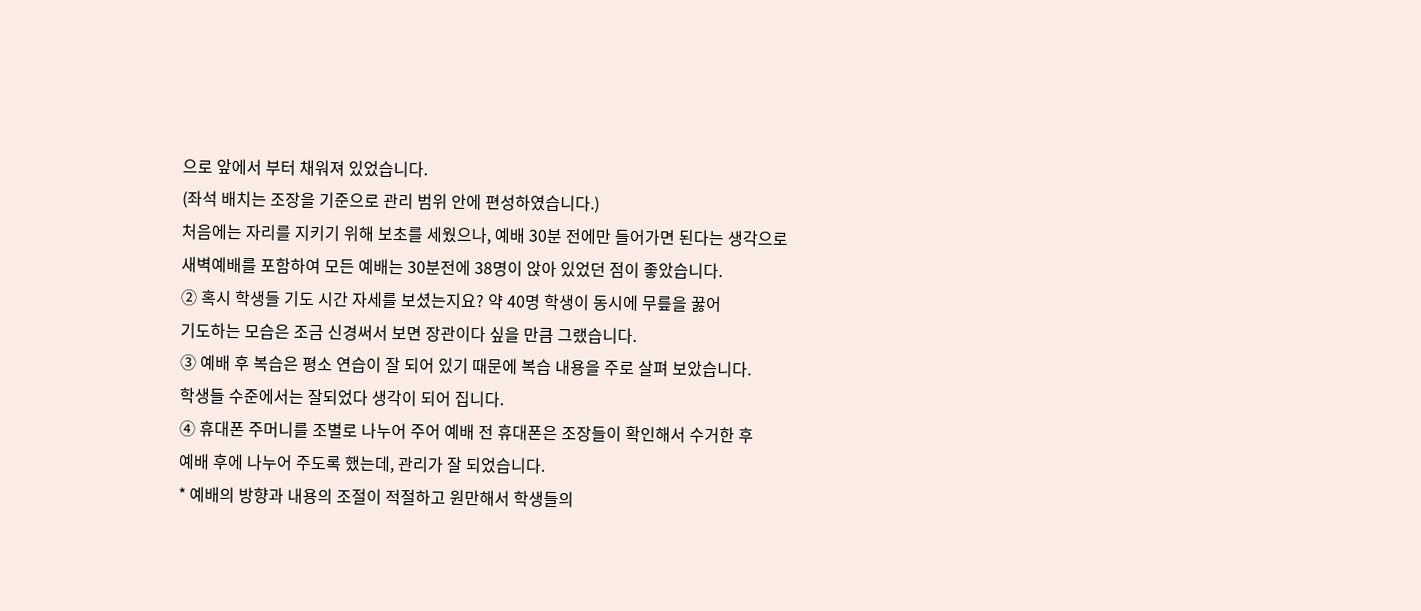으로 앞에서 부터 채워져 있었습니다.
(좌석 배치는 조장을 기준으로 관리 범위 안에 편성하였습니다.)
처음에는 자리를 지키기 위해 보초를 세웠으나, 예배 30분 전에만 들어가면 된다는 생각으로
새벽예배를 포함하여 모든 예배는 30분전에 38명이 앉아 있었던 점이 좋았습니다.
② 혹시 학생들 기도 시간 자세를 보셨는지요? 약 40명 학생이 동시에 무릎을 꿇어
기도하는 모습은 조금 신경써서 보면 장관이다 싶을 만큼 그랬습니다.
③ 예배 후 복습은 평소 연습이 잘 되어 있기 때문에 복습 내용을 주로 살펴 보았습니다.
학생들 수준에서는 잘되었다 생각이 되어 집니다.
④ 휴대폰 주머니를 조별로 나누어 주어 예배 전 휴대폰은 조장들이 확인해서 수거한 후
예배 후에 나누어 주도록 했는데, 관리가 잘 되었습니다.
* 예배의 방향과 내용의 조절이 적절하고 원만해서 학생들의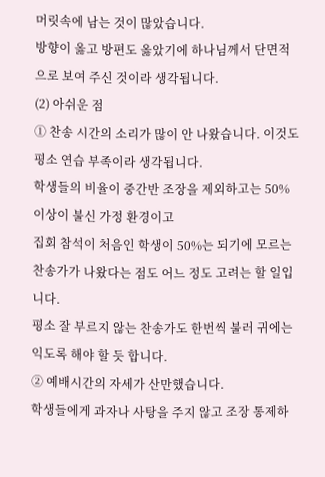머릿속에 남는 것이 많았습니다.
방향이 옳고 방편도 옳았기에 하나님께서 단면적으로 보여 주신 것이라 생각됩니다.
(2) 아쉬운 점
① 찬송 시간의 소리가 많이 안 나왔습니다. 이것도 평소 연습 부족이라 생각됩니다.
학생들의 비율이 중간반 조장을 제외하고는 50%이상이 불신 가정 환경이고
집회 참석이 처음인 학생이 50%는 되기에 모르는 찬송가가 나왔다는 점도 어느 정도 고려는 할 일입니다.
평소 잘 부르지 않는 찬송가도 한번씩 불러 귀에는 익도록 해야 할 듯 합니다.
② 예배시간의 자세가 산만했습니다.
학생들에게 과자나 사탕을 주지 않고 조장 통제하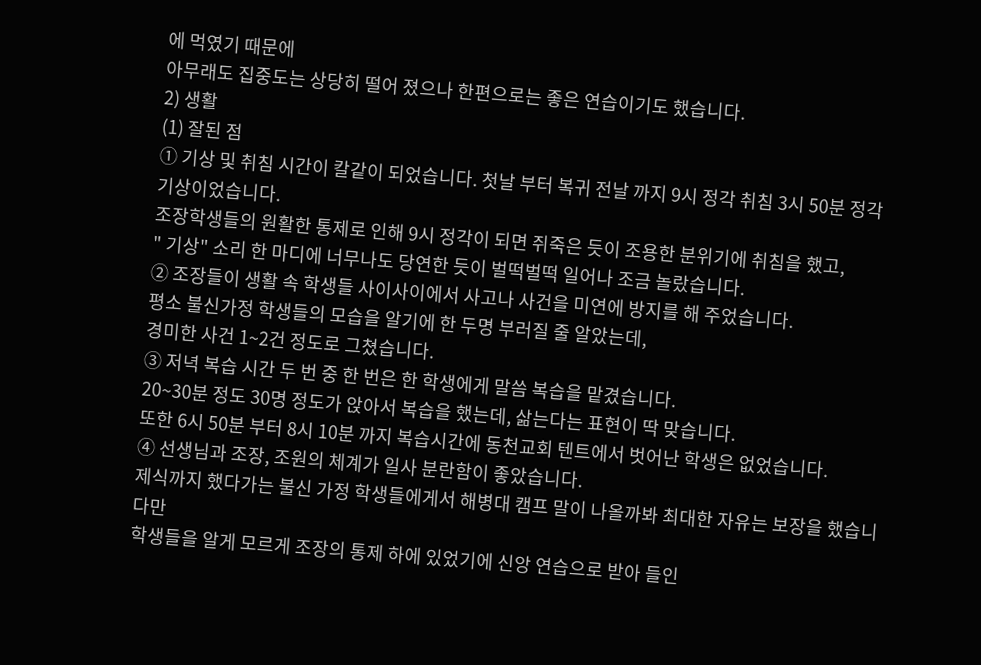에 먹였기 때문에
아무래도 집중도는 상당히 떨어 졌으나 한편으로는 좋은 연습이기도 했습니다.
2) 생활
(1) 잘된 점
① 기상 및 취침 시간이 칼같이 되었습니다. 첫날 부터 복귀 전날 까지 9시 정각 취침 3시 50분 정각 기상이었습니다.
조장학생들의 원활한 통제로 인해 9시 정각이 되면 쥐죽은 듯이 조용한 분위기에 취침을 했고,
" 기상" 소리 한 마디에 너무나도 당연한 듯이 벌떡벌떡 일어나 조금 놀랐습니다.
② 조장들이 생활 속 학생들 사이사이에서 사고나 사건을 미연에 방지를 해 주었습니다.
평소 불신가정 학생들의 모습을 알기에 한 두명 부러질 줄 알았는데,
경미한 사건 1~2건 정도로 그쳤습니다.
③ 저녁 복습 시간 두 번 중 한 번은 한 학생에게 말씀 복습을 맡겼습니다.
20~30분 정도 30명 정도가 앉아서 복습을 했는데, 삶는다는 표현이 딱 맞습니다.
또한 6시 50분 부터 8시 10분 까지 복습시간에 동천교회 텐트에서 벗어난 학생은 없었습니다.
④ 선생님과 조장, 조원의 체계가 일사 분란함이 좋았습니다.
제식까지 했다가는 불신 가정 학생들에게서 해병대 캠프 말이 나올까봐 최대한 자유는 보장을 했습니다만
학생들을 알게 모르게 조장의 통제 하에 있었기에 신앙 연습으로 받아 들인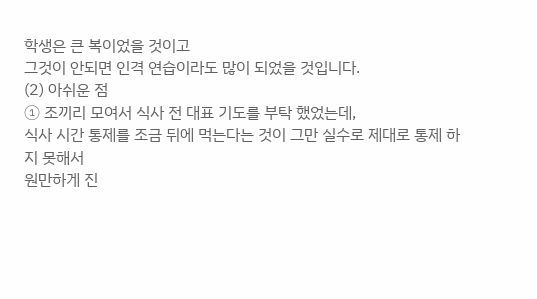학생은 큰 복이었을 것이고
그것이 안되면 인격 연습이라도 많이 되었을 것입니다.
(2) 아쉬운 점
① 조끼리 모여서 식사 전 대표 기도를 부탁 했었는데,
식사 시간 통제를 조금 뒤에 먹는다는 것이 그만 실수로 제대로 통제 하지 못해서
원만하게 진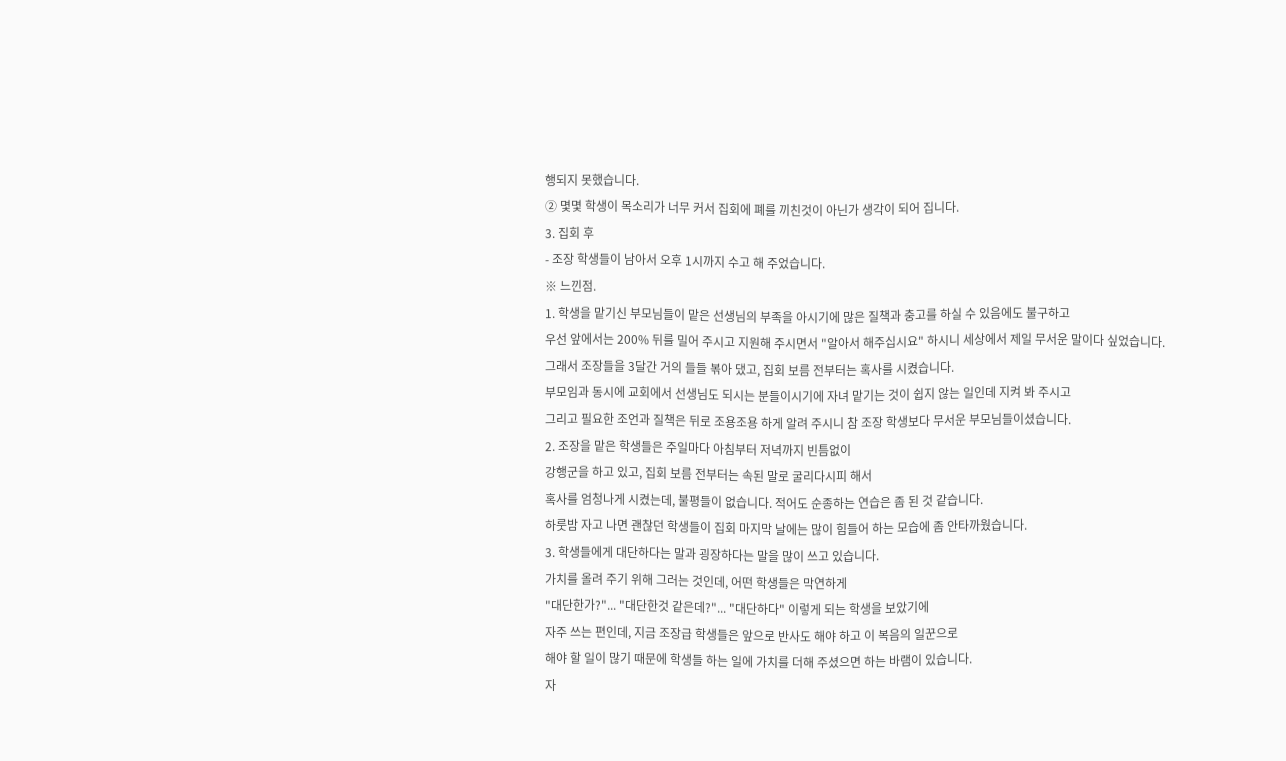행되지 못했습니다.
② 몇몇 학생이 목소리가 너무 커서 집회에 폐를 끼친것이 아닌가 생각이 되어 집니다.
3. 집회 후
- 조장 학생들이 남아서 오후 1시까지 수고 해 주었습니다.
※ 느낀점.
1. 학생을 맡기신 부모님들이 맡은 선생님의 부족을 아시기에 많은 질책과 충고를 하실 수 있음에도 불구하고
우선 앞에서는 200% 뒤를 밀어 주시고 지원해 주시면서 "알아서 해주십시요" 하시니 세상에서 제일 무서운 말이다 싶었습니다.
그래서 조장들을 3달간 거의 들들 볶아 댔고, 집회 보름 전부터는 혹사를 시켰습니다.
부모임과 동시에 교회에서 선생님도 되시는 분들이시기에 자녀 맡기는 것이 쉽지 않는 일인데 지켜 봐 주시고
그리고 필요한 조언과 질책은 뒤로 조용조용 하게 알려 주시니 참 조장 학생보다 무서운 부모님들이셨습니다.
2. 조장을 맡은 학생들은 주일마다 아침부터 저녁까지 빈틈없이
강행군을 하고 있고, 집회 보름 전부터는 속된 말로 굴리다시피 해서
혹사를 엄청나게 시켰는데, 불평들이 없습니다. 적어도 순종하는 연습은 좀 된 것 같습니다.
하룻밤 자고 나면 괜찮던 학생들이 집회 마지막 날에는 많이 힘들어 하는 모습에 좀 안타까웠습니다.
3. 학생들에게 대단하다는 말과 굉장하다는 말을 많이 쓰고 있습니다.
가치를 올려 주기 위해 그러는 것인데, 어떤 학생들은 막연하게
"대단한가?"... "대단한것 같은데?"... "대단하다" 이렇게 되는 학생을 보았기에
자주 쓰는 편인데, 지금 조장급 학생들은 앞으로 반사도 해야 하고 이 복음의 일꾼으로
해야 할 일이 많기 때문에 학생들 하는 일에 가치를 더해 주셨으면 하는 바램이 있습니다.
자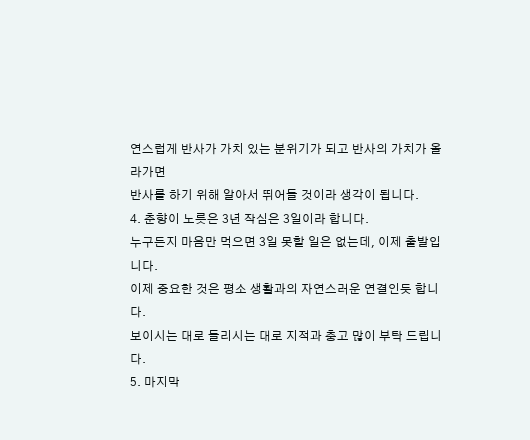연스럽게 반사가 가치 있는 분위기가 되고 반사의 가치가 올라가면
반사를 하기 위해 알아서 뛰어들 것이라 생각이 됩니다.
4. 춘향이 노릇은 3년 작심은 3일이라 합니다.
누구든지 마음만 먹으면 3일 못할 일은 없는데, 이제 출발입니다.
이제 중요한 것은 평소 생활과의 자연스러운 연결인듯 합니다.
보이시는 대로 들리시는 대로 지적과 충고 많이 부탁 드립니다.
5. 마지막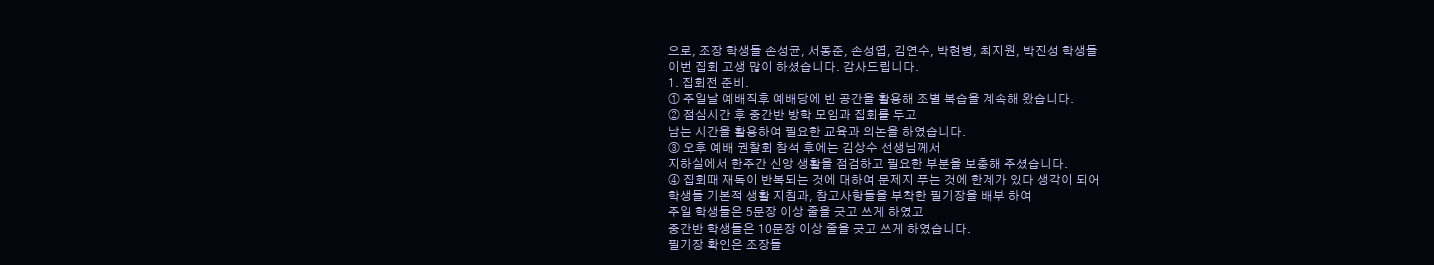으로, 조장 학생들 손성균, 서동준, 손성엽, 김연수, 박현병, 최지원, 박진성 학생들
이번 집회 고생 많이 하셨습니다. 감사드립니다.
1. 집회전 준비.
① 주일날 예배직후 예배당에 빈 공간을 활용해 조별 복습을 계속해 왔습니다.
② 점심시간 후 중간반 방학 모임과 집회를 두고
남는 시간을 활용하여 필요한 교육과 의논을 하였습니다.
③ 오후 예배 권찰회 참석 후에는 김상수 선생님께서
지하실에서 한주간 신앙 생활을 점검하고 필요한 부분을 보충해 주셨습니다.
④ 집회때 재독이 반복되는 것에 대하여 문제지 푸는 것에 한계가 있다 생각이 되어
학생들 기본적 생활 지침과, 참고사항들을 부착한 필기장을 배부 하여
주일 학생들은 5문장 이상 줄을 긋고 쓰게 하였고
중간반 학생들은 10문장 이상 줄을 긋고 쓰게 하였습니다.
필기장 확인은 조장들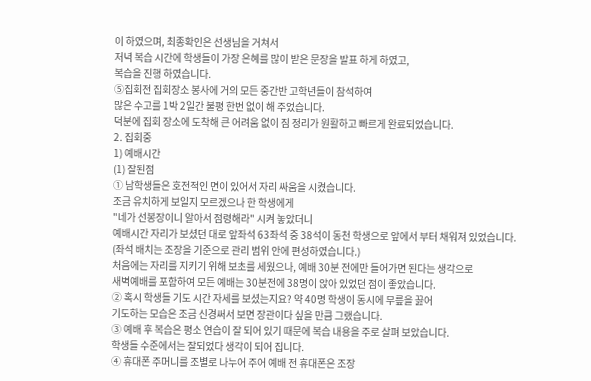이 하였으며, 최종확인은 선생님을 거쳐서
저녁 복습 시간에 학생들이 가장 은혜를 많이 받은 문장을 발표 하게 하였고,
복습을 진행 하였습니다.
⑤집회전 집회장소 봉사에 거의 모든 중간반 고학년들이 참석하여
많은 수고를 1박 2일간 불평 한번 없이 해 주었습니다.
덕분에 집회 장소에 도착해 큰 어려움 없이 짐 정리가 원활하고 빠르게 완료되었습니다.
2. 집회중
1) 예배시간
(1) 잘된점
① 남학생들은 호전적인 면이 있어서 자리 싸움을 시켰습니다.
조금 유치하게 보일지 모르겠으나 한 학생에게
"네가 선봉장이니 알아서 점령해라" 시켜 놓았더니
예배시간 자리가 보셨던 대로 앞좌석 63좌석 중 38석이 동천 학생으로 앞에서 부터 채워져 있었습니다.
(좌석 배치는 조장을 기준으로 관리 범위 안에 편성하였습니다.)
처음에는 자리를 지키기 위해 보초를 세웠으나, 예배 30분 전에만 들어가면 된다는 생각으로
새벽예배를 포함하여 모든 예배는 30분전에 38명이 앉아 있었던 점이 좋았습니다.
② 혹시 학생들 기도 시간 자세를 보셨는지요? 약 40명 학생이 동시에 무릎을 꿇어
기도하는 모습은 조금 신경써서 보면 장관이다 싶을 만큼 그랬습니다.
③ 예배 후 복습은 평소 연습이 잘 되어 있기 때문에 복습 내용을 주로 살펴 보았습니다.
학생들 수준에서는 잘되었다 생각이 되어 집니다.
④ 휴대폰 주머니를 조별로 나누어 주어 예배 전 휴대폰은 조장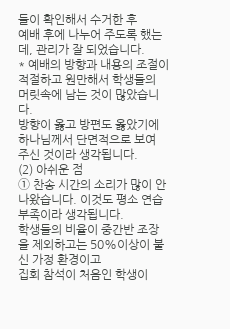들이 확인해서 수거한 후
예배 후에 나누어 주도록 했는데, 관리가 잘 되었습니다.
* 예배의 방향과 내용의 조절이 적절하고 원만해서 학생들의 머릿속에 남는 것이 많았습니다.
방향이 옳고 방편도 옳았기에 하나님께서 단면적으로 보여 주신 것이라 생각됩니다.
(2) 아쉬운 점
① 찬송 시간의 소리가 많이 안 나왔습니다. 이것도 평소 연습 부족이라 생각됩니다.
학생들의 비율이 중간반 조장을 제외하고는 50%이상이 불신 가정 환경이고
집회 참석이 처음인 학생이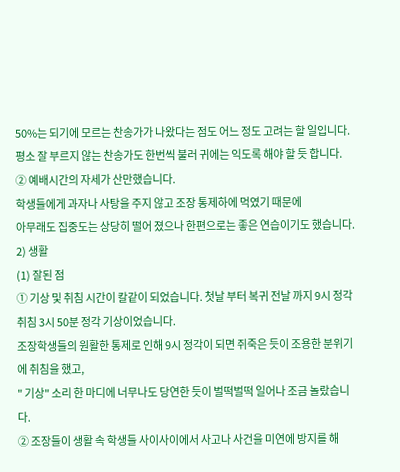50%는 되기에 모르는 찬송가가 나왔다는 점도 어느 정도 고려는 할 일입니다.
평소 잘 부르지 않는 찬송가도 한번씩 불러 귀에는 익도록 해야 할 듯 합니다.
② 예배시간의 자세가 산만했습니다.
학생들에게 과자나 사탕을 주지 않고 조장 통제하에 먹였기 때문에
아무래도 집중도는 상당히 떨어 졌으나 한편으로는 좋은 연습이기도 했습니다.
2) 생활
(1) 잘된 점
① 기상 및 취침 시간이 칼같이 되었습니다. 첫날 부터 복귀 전날 까지 9시 정각 취침 3시 50분 정각 기상이었습니다.
조장학생들의 원활한 통제로 인해 9시 정각이 되면 쥐죽은 듯이 조용한 분위기에 취침을 했고,
" 기상" 소리 한 마디에 너무나도 당연한 듯이 벌떡벌떡 일어나 조금 놀랐습니다.
② 조장들이 생활 속 학생들 사이사이에서 사고나 사건을 미연에 방지를 해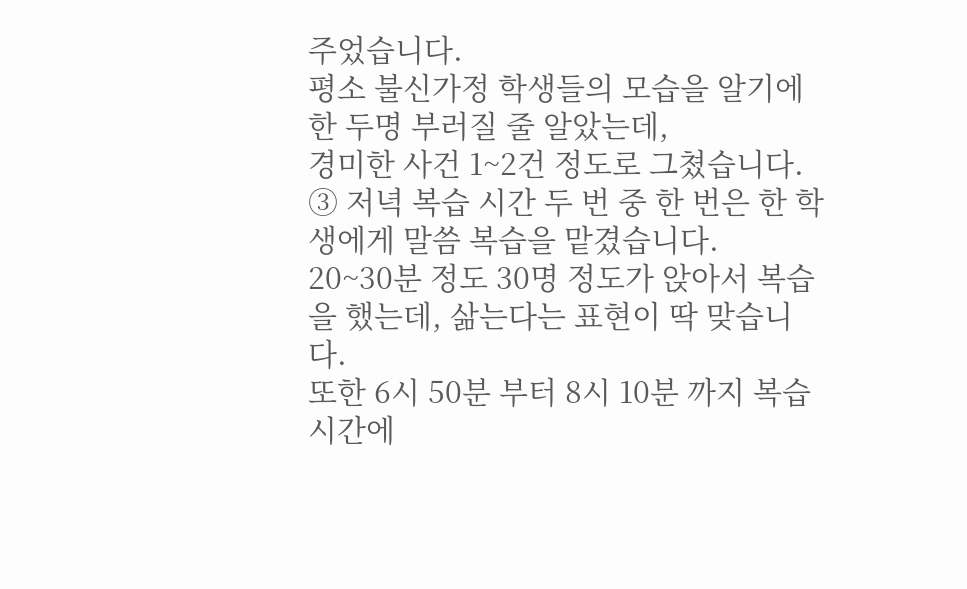주었습니다.
평소 불신가정 학생들의 모습을 알기에 한 두명 부러질 줄 알았는데,
경미한 사건 1~2건 정도로 그쳤습니다.
③ 저녁 복습 시간 두 번 중 한 번은 한 학생에게 말씀 복습을 맡겼습니다.
20~30분 정도 30명 정도가 앉아서 복습을 했는데, 삶는다는 표현이 딱 맞습니다.
또한 6시 50분 부터 8시 10분 까지 복습시간에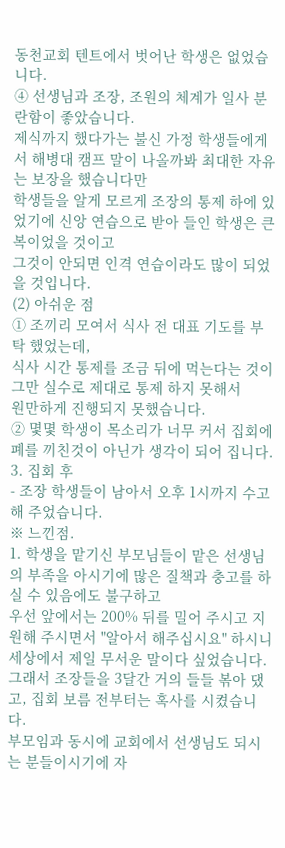동천교회 텐트에서 벗어난 학생은 없었습니다.
④ 선생님과 조장, 조원의 체계가 일사 분란함이 좋았습니다.
제식까지 했다가는 불신 가정 학생들에게서 해병대 캠프 말이 나올까봐 최대한 자유는 보장을 했습니다만
학생들을 알게 모르게 조장의 통제 하에 있었기에 신앙 연습으로 받아 들인 학생은 큰 복이었을 것이고
그것이 안되면 인격 연습이라도 많이 되었을 것입니다.
(2) 아쉬운 점
① 조끼리 모여서 식사 전 대표 기도를 부탁 했었는데,
식사 시간 통제를 조금 뒤에 먹는다는 것이 그만 실수로 제대로 통제 하지 못해서
원만하게 진행되지 못했습니다.
② 몇몇 학생이 목소리가 너무 커서 집회에 폐를 끼친것이 아닌가 생각이 되어 집니다.
3. 집회 후
- 조장 학생들이 남아서 오후 1시까지 수고 해 주었습니다.
※ 느낀점.
1. 학생을 맡기신 부모님들이 맡은 선생님의 부족을 아시기에 많은 질책과 충고를 하실 수 있음에도 불구하고
우선 앞에서는 200% 뒤를 밀어 주시고 지원해 주시면서 "알아서 해주십시요" 하시니 세상에서 제일 무서운 말이다 싶었습니다.
그래서 조장들을 3달간 거의 들들 볶아 댔고, 집회 보름 전부터는 혹사를 시켰습니다.
부모임과 동시에 교회에서 선생님도 되시는 분들이시기에 자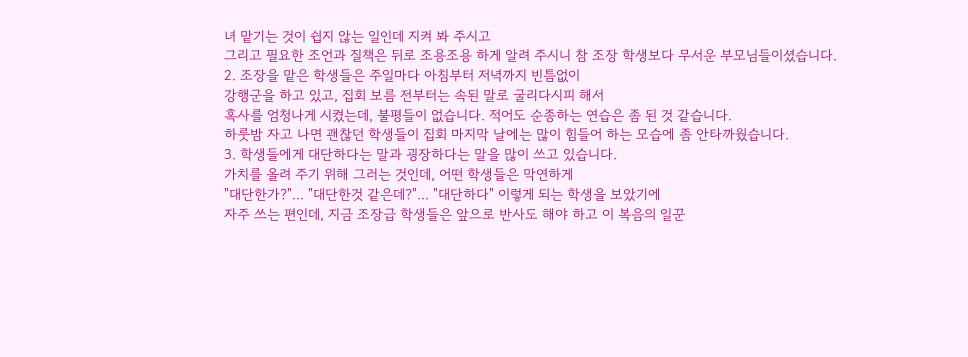녀 맡기는 것이 쉽지 않는 일인데 지켜 봐 주시고
그리고 필요한 조언과 질책은 뒤로 조용조용 하게 알려 주시니 참 조장 학생보다 무서운 부모님들이셨습니다.
2. 조장을 맡은 학생들은 주일마다 아침부터 저녁까지 빈틈없이
강행군을 하고 있고, 집회 보름 전부터는 속된 말로 굴리다시피 해서
혹사를 엄청나게 시켰는데, 불평들이 없습니다. 적어도 순종하는 연습은 좀 된 것 같습니다.
하룻밤 자고 나면 괜찮던 학생들이 집회 마지막 날에는 많이 힘들어 하는 모습에 좀 안타까웠습니다.
3. 학생들에게 대단하다는 말과 굉장하다는 말을 많이 쓰고 있습니다.
가치를 올려 주기 위해 그러는 것인데, 어떤 학생들은 막연하게
"대단한가?"... "대단한것 같은데?"... "대단하다" 이렇게 되는 학생을 보았기에
자주 쓰는 편인데, 지금 조장급 학생들은 앞으로 반사도 해야 하고 이 복음의 일꾼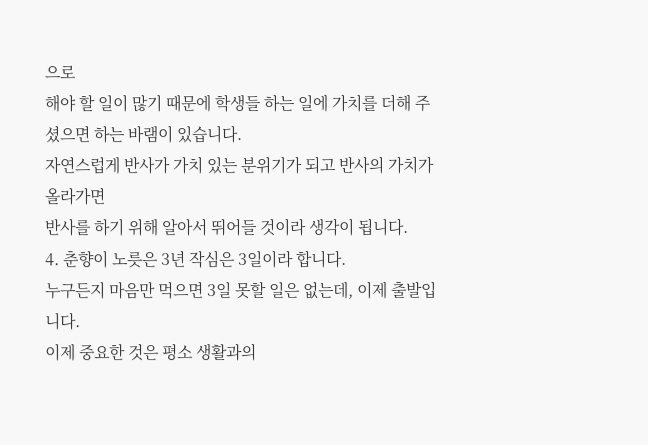으로
해야 할 일이 많기 때문에 학생들 하는 일에 가치를 더해 주셨으면 하는 바램이 있습니다.
자연스럽게 반사가 가치 있는 분위기가 되고 반사의 가치가 올라가면
반사를 하기 위해 알아서 뛰어들 것이라 생각이 됩니다.
4. 춘향이 노릇은 3년 작심은 3일이라 합니다.
누구든지 마음만 먹으면 3일 못할 일은 없는데, 이제 출발입니다.
이제 중요한 것은 평소 생활과의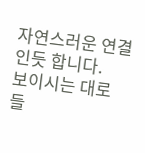자연스러운 연결인듯 합니다.
보이시는 대로 들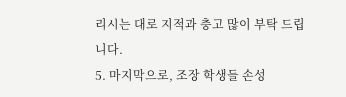리시는 대로 지적과 충고 많이 부탁 드립니다.
5. 마지막으로, 조장 학생들 손성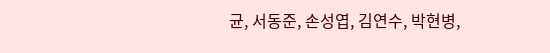균, 서동준, 손성엽, 김연수, 박현병,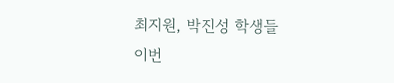최지원, 박진성 학생들
이번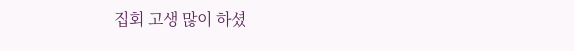집회 고생 많이 하셨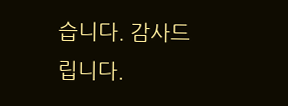습니다. 감사드립니다.